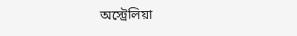অস্ট্রেলিয়া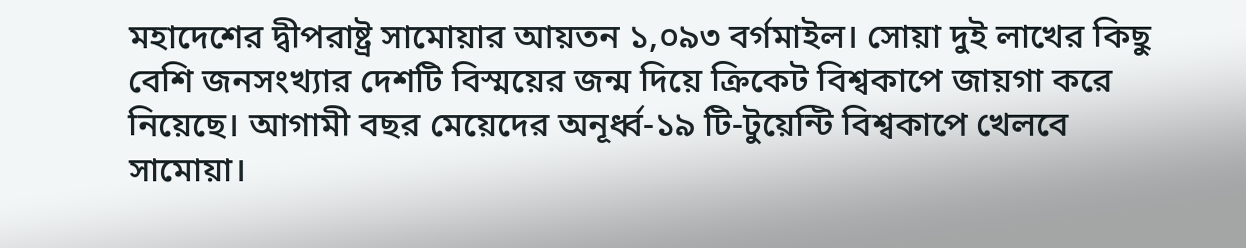মহাদেশের দ্বীপরাষ্ট্র সামোয়ার আয়তন ১,০৯৩ বর্গমাইল। সোয়া দুই লাখের কিছু বেশি জনসংখ্যার দেশটি বিস্ময়ের জন্ম দিয়ে ক্রিকেট বিশ্বকাপে জায়গা করে নিয়েছে। আগামী বছর মেয়েদের অনূর্ধ্ব-১৯ টি-টুয়েন্টি বিশ্বকাপে খেলবে সামোয়া।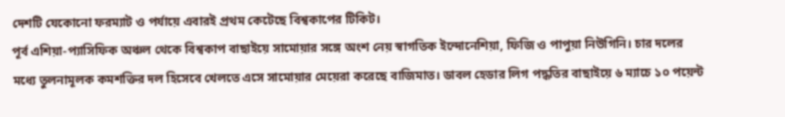দেশটি যেকোনো ফরম্যাট ও পর্যায়ে এবারই প্রথম কেটেছে বিশ্বকাপের টিকিট।
পূর্ব এশিয়া-প্যাসিফিক অঞ্চল থেকে বিশ্বকাপ বাছাইয়ে সামোয়ার সঙ্গে অংশ নেয় স্বাগতিক ইন্দোনেশিয়া, ফিজি ও পাপুয়া নিউগিনি। চার দলের মধ্যে তুলনামূলক কমশক্তির দল হিসেবে খেলতে এসে সামোয়ার মেয়েরা করেছে বাজিমাত। ডাবল হেডার লিগ পদ্ধতির বাছাইয়ে ৬ ম্যাচে ১০ পয়েন্ট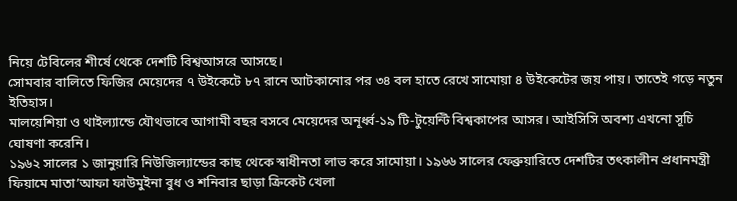নিয়ে টেবিলের শীর্ষে থেকে দেশটি বিশ্বআসরে আসছে।
সোমবার বালিতে ফিজির মেয়েদের ৭ উইকেটে ৮৭ রানে আটকানোর পর ৩৪ বল হাতে রেখে সামোয়া ৪ উইকেটের জয় পায়। তাতেই গড়ে নতুন ইতিহাস।
মালয়েশিয়া ও থাইল্যান্ডে যৌথভাবে আগামী বছর বসবে মেয়েদের অনূর্ধ্ব-১৯ টি-টুয়েন্টি বিশ্বকাপের আসর। আইসিসি অবশ্য এখনো সূচি ঘোষণা করেনি।
১৯৬২ সালের ১ জানুয়ারি নিউজিল্যান্ডের কাছ থেকে স্বাধীনতা লাভ করে সামোয়া। ১৯৬৬ সালের ফেব্রুয়ারিতে দেশটির তৎকালীন প্রধানমন্ত্রী ফিয়ামে মাতা’আফা ফাউমুইনা বুধ ও শনিবার ছাড়া ক্রিকেট খেলা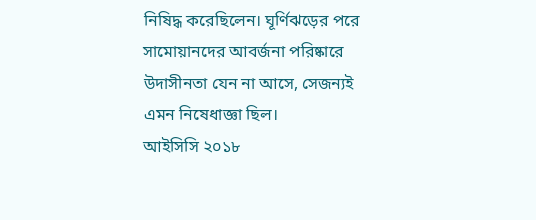নিষিদ্ধ করেছিলেন। ঘূর্ণিঝড়ের পরে সামোয়ানদের আবর্জনা পরিষ্কারে উদাসীনতা যেন না আসে, সেজন্যই এমন নিষেধাজ্ঞা ছিল।
আইসিসি ২০১৮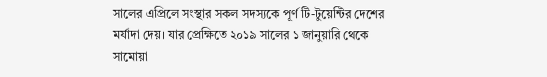সালের এপ্রিলে সংস্থার সকল সদস্যকে পূর্ণ টি-টুয়েন্টির দেশের মর্যাদা দেয়। যার প্রেক্ষিতে ২০১৯ সালের ১ জানুয়ারি থেকে সামোয়া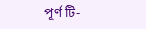পূর্ণ টি-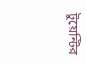টুয়েন্টির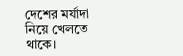দেশের মর্যাদা নিয়ে খেলতে থাকে।